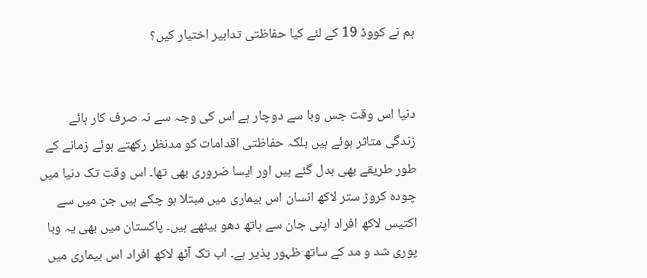ہم نے کووڈ 19 کے لئے کیا حفاظتی تدابیر اختیار کیں؟


دنیا اس وقت جس وبا سے دوچار ہے اس کی وجہ سے نہ صرف کار ہائے زندگی متاثر ہوئے ہیں بلکہ حفاظتی اقدامات کو مدنظر رکھتے ہوئے زمانے کے طور طریقے بھی بدل گئے ہیں اور ایسا ضروری بھی تھا۔ اس وقت تک دنیا میں چودہ کروڑ ستر لاکھ انسان اس بیماری میں مبتلا ہو چکے ہیں جن میں سے اکتیس لاکھ افراد اپنی جان سے ہاتھ دھو بیٹھے ہیں۔ پاکستان میں بھی یہ وبا پوری شد و مد کے ساتھ ظہور پذیر ہے۔ اب تک آٹھ لاکھ افراد اس بیماری میں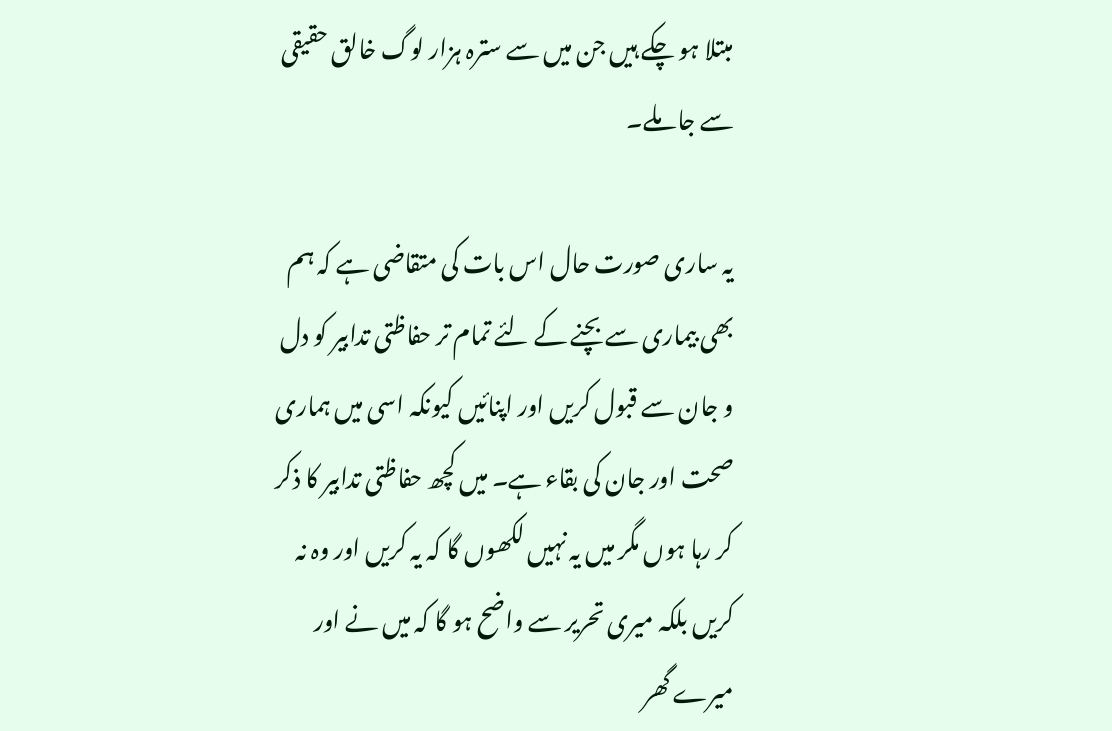مبتلا ہو چکے ہیں جن میں سے سترہ ہزار لوگ خالق حقیقی سے جا ملے۔

یہ ساری صورت حال اس بات کی متقاضی ہے کہ ہم بھی بیماری سے بچنے کے لئے تمام تر حفاظتی تدابیر کو دل و جان سے قبول کریں اور اپنائیں کیونکہ اسی میں ہماری صحت اور جان کی بقاء ہے۔ میں کچھ حفاظتی تدابیر کا ذکر کر رہا ہوں مگر میں یہ نہیں لکھوں گا کہ یہ کریں اور وہ نہ کریں بلکہ میری تحریر سے واضح ہو گا کہ میں نے اور میرے گھر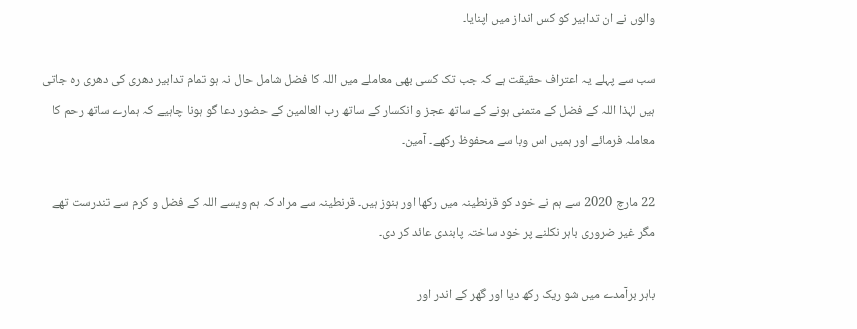والوں نے ان تدابیر کو کس انداز میں اپنایا۔

سب سے پہلے یہ اعتراف حقیقت ہے کہ جب تک کسی بھی معاملے میں اللہ کا فضل شامل حال نہ ہو تمام تدابیر دھری کی دھری رہ جاتی ہیں لہٰذا اللہ کے فضل کے متمنی ہونے کے ساتھ عجز و انکسار کے ساتھ رب العالمین کے حضور دعا گو ہونا چاہیے کہ ہمارے ساتھ رحم کا معاملہ فرمائے اور ہمیں اس وبا سے محفوظ رکھے۔ آمین۔

22 مارچ 2020 سے ہم نے خود کو قرنطینہ میں رکھا اور ہنوز ہیں۔ قرنطینہ سے مراد کہ ہم ویسے اللہ کے فضل و کرم سے تندرست تھے مگر غیر ضروری باہر نکلنے پر خود ساختہ پابندی عائد کر دی۔

باہر برآمدے میں شو ریک رکھ دیا اور گھر کے اندر اور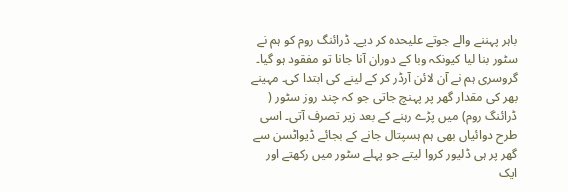باہر پہننے والے جوتے علیحدہ کر دیے۔ ڈرائنگ روم کو ہم نے سٹور بنا لیا کیونکہ وبا کے دوران آنا جانا تو مفقود ہو گیا۔ گروسری ہم نے آن لائن آرڈر کر کے لینے کی ابتدا کی۔ مہینے بھر کی مقدار گھر پر پہنچ جاتی جو کہ چند روز سٹور ( ڈرائنگ روم) میں پڑے رہنے کے بعد زیر تصرف آتی۔ اسی طرح دوائیاں بھی ہم ہسپتال جانے کے بجائے ڈیواٹسن سے گھر پر ہی ڈلیور کروا لیتے جو پہلے سٹور میں رکھتے اور ایک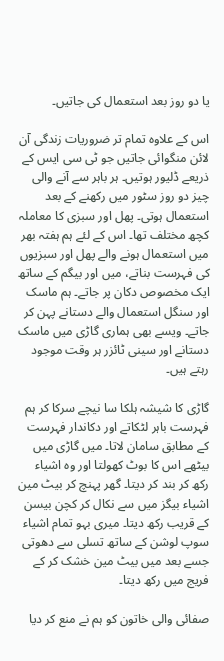یا دو روز بعد استعمال کی جاتیں۔

اس کے علاوہ تمام تر ضروریات زندگی آن لائن منگوائی جاتیں جو ٹی سی ایس کے ذریعے ڈلیور ہوتیں۔ ہر باہر سے آنے والی چیز دو روز سٹور میں رکھنے کے بعد استعمال ہوتی۔ پھل اور سبزی کا معاملہ کچھ مختلف تھا۔ اس کے لئے ہم ہفتہ بھر میں استعمال ہونے والے پھل اور سبزیوں کی فہرست بناتے، میں اور بیگم کے ساتھ ایک مخصوص دکان پر جاتے۔ ہم ماسک اور سنگل استعمال والے دستانے پہن کر جاتے۔ ویسے بھی ہماری گاڑی میں ماسک دستانے اور سینی ٹائزر ہر وقت موجود رہتے ہیں۔

گاڑی کا شیشہ ہلکا سا نیچے سرکا کر ہم فہرست باہر لٹکاتے اور دکاندار فہرست کے مطابق سامان لاتا۔ میں گاڑی میں بیٹھے اس کا بوٹ کھولتا اور وہ اشیاء رکھ کر بند کر دیتا۔ گھر پہنچ کر بیٹ مین اشیاء بیگز میں سے نکال کر کچن بیسن کے قریب رکھ دیتا۔ میری بہو تمام اشیاء سوپ لوشن کے ساتھ تسلی سے دھوتی جسے بعد میں بیٹ مین خشک کر کے فریج میں رکھ دیتا۔

صفائی والی خاتون کو ہم نے منع کر دیا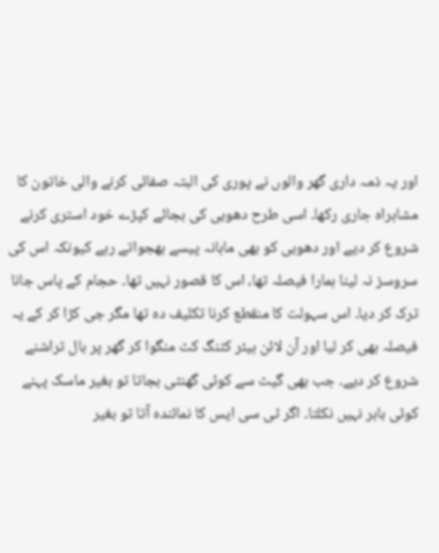اور یہ ذمہ داری گھر والوں نے پوری کی البتہ صفائی کرنے والی خاتون کا مشاہراہ جاری رکھا۔ اسی طرح دھوبی کی بجائے کپڑے خود استری کرنے شروع کر دیے اور دھوبی کو بھی ماہانہ پیسے بھجواتے رہے کیونکہ اس کی سروسز نہ لینا ہمارا فیصلہ تھا، اس کا قصور نہیں تھا۔ حجام کے پاس جانا ترک کر دیا۔ اس سہولت کا منقطع کرنا تکلیف دہ تھا مگر جی کڑا کر کے یہ فیصلہ بھی کر لیا اور آن لائن ہیئر کٹنگ کٹ منگوا کر گھر پر بال تراشنے شروع کر دیے۔ جب بھی گیٹ سے کوئی گھنٹی بجاتا تو بغیر ماسک پہنے کوئی باہر نہیں نکلتا۔ اگر ٹی سی ایس کا نمائندہ آتا تو بغیر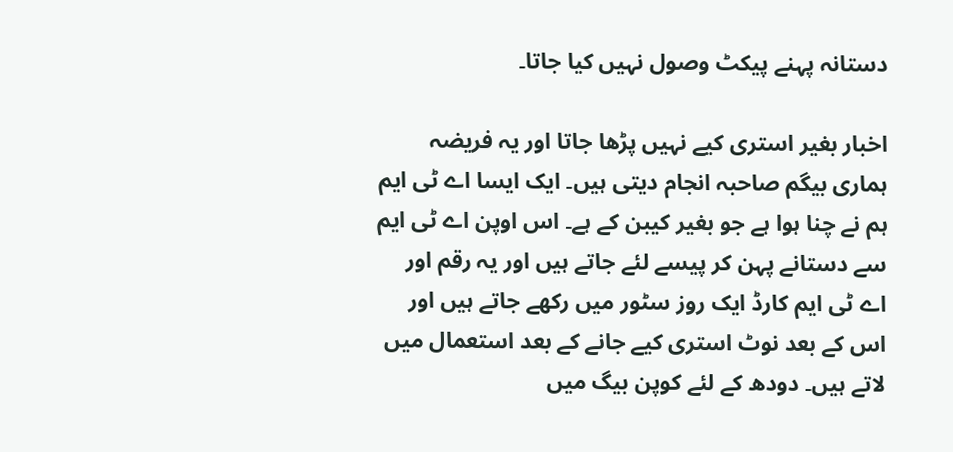دستانہ پہنے پیکٹ وصول نہیں کیا جاتا۔

اخبار بغیر استری کیے نہیں پڑھا جاتا اور یہ فریضہ ہماری بیگم صاحبہ انجام دیتی ہیں۔ ایک ایسا اے ٹی ایم ہم نے چنا ہوا ہے جو بغیر کیبن کے ہے۔ اس اوپن اے ٹی ایم سے دستانے پہن کر پیسے لئے جاتے ہیں اور یہ رقم اور اے ٹی ایم کارڈ ایک روز سٹور میں رکھے جاتے ہیں اور اس کے بعد نوٹ استری کیے جانے کے بعد استعمال میں لاتے ہیں۔ دودھ کے لئے کوپن بیگ میں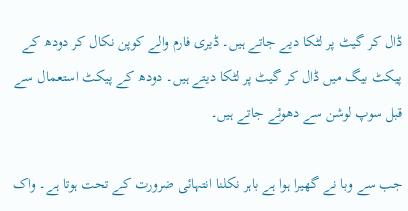ڈال کر گیٹ پر لٹکا دیے جاتے ہیں۔ ڈیری فارم والے کوپن نکال کر دودھ کے پیکٹ بیگ میں ڈال کر گیٹ پر لٹکا دیتے ہیں۔ دودھ کے پیکٹ استعمال سے قبل سوپ لوشن سے دھوئے جاتے ہیں۔

جب سے وبا نے گھیرا ہوا ہے باہر نکلنا انتہائی ضرورت کے تحت ہوتا ہے۔ واک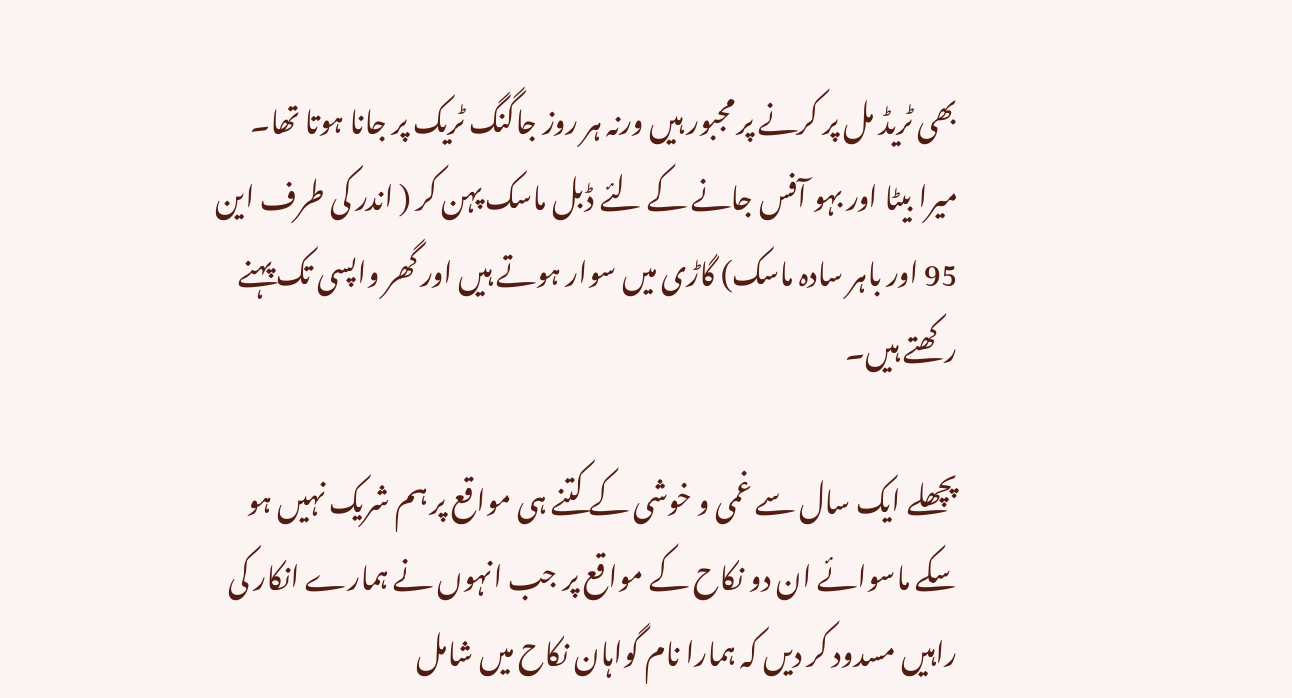بھی ٹریڈ مل پر کرنے پر مجبور ہیں ورنہ ہر روز جاگنگ ٹریک پر جانا ہوتا تھا۔ میرا بیٹا اور بہو آفس جانے کے لئے ڈبل ماسک پہن کر ( اندر کی طرف این 95 اور باہر سادہ ماسک) گاڑی میں سوار ہوتے ہیں اور گھر واپسی تک پہنے رکھتے ہیں۔

پچھلے ایک سال سے غمی و خوشی کے کتنے ہی مواقع پر ہم شریک نہیں ہو سکے ماسوائے ان دو نکاح کے مواقع پر جب انہوں نے ہمارے انکار کی راہیں مسدود کر دیں کہ ہمارا نام گواہان نکاح میں شامل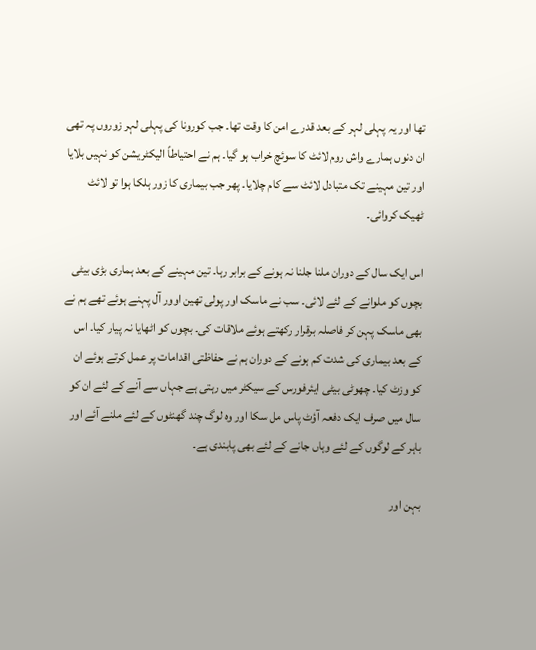تھا اور یہ پہلی لہر کے بعد قدرے امن کا وقت تھا۔ جب کورونا کی پہلی لہر زوروں پہ تھی ان دنوں ہمارے واش روم لائٹ کا سوئچ خراب ہو گیا۔ ہم نے احتیاطاً الیکٹریشن کو نہیں بلایا اور تین مہینے تک متبادل لائٹ سے کام چلایا۔ پھر جب بیماری کا زور ہلکا ہوا تو لائٹ ٹھیک کروائی۔

اس ایک سال کے دوران ملنا جلنا نہ ہونے کے برابر رہا۔ تین مہینے کے بعد ہماری بڑی بیٹی بچوں کو ملوانے کے لئے لائی۔ سب نے ماسک اور پولی تھین اوور آل پہنے ہوئے تھے ہم نے بھی ماسک پہن کر فاصلہ برقرار رکھتے ہوئے ملاقات کی۔ بچوں کو اٹھایا نہ پیار کیا۔ اس کے بعد بیماری کی شدت کم ہونے کے دوران ہم نے حفاظتی اقدامات پر عمل کرتے ہوئے ان کو وزٹ کیا۔ چھوٹی بیٹی ایئرفورس کے سیکٹر میں رہتی ہے جہاں سے آنے کے لئے ان کو سال میں صرف ایک دفعہ آؤٹ پاس مل سکا اور وہ لوگ چند گھنٹوں کے لئے ملنے آئے اور باہر کے لوگوں کے لئے وہاں جانے کے لئے بھی پابندی ہے۔

بہن اور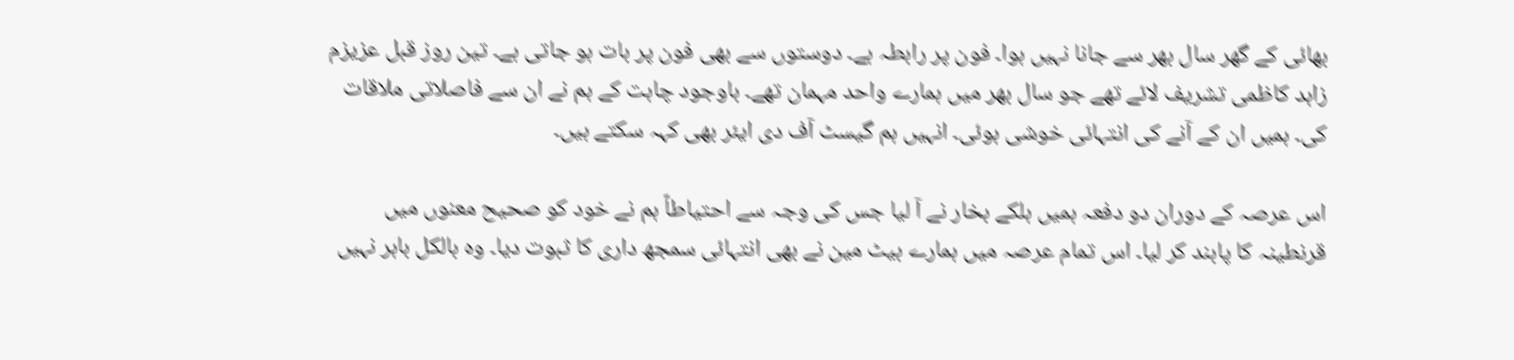بھائی کے گھر سال بھر سے جانا نہیں ہوا۔ فون پر رابطہ ہے۔ دوستوں سے بھی فون پر بات ہو جاتی ہے۔ تین روز قبل عزیزم زاہد کاظمی تشریف لائے تھے جو سال بھر میں ہمارے واحد مہمان تھے۔ باوجود چاہت کے ہم نے ان سے فاصلاتی ملاقات کی۔ ہمیں ان کے آنے کی انتہائی خوشی ہوئی۔ انہیں ہم گیسٹ آف دی ایئر بھی کہہ سکتے ہیں۔

اس عرصہ کے دوران دو دفعہ ہمیں ہلکے بخار نے آ لیا جس کی وجہ سے احتیاطاً ہم نے خود کو صحیح معنوں میں قرنطینہ کا پابند کر لیا۔ اس تمام عرصہ میں ہمارے بیٹ مین نے بھی انتہائی سمجھ داری کا ثبوت دیا۔ وہ بالکل باہر نہیں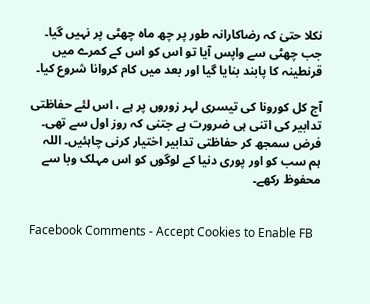نکلا حتیٰ کہ رضاکارانہ طور پر چھ ماہ چھٹی پر نہیں گیا۔ جب چھٹی سے واپس آیا تو اس کو اس کے کمرے میں قرنطینہ کا پابند بنایا گیا اور بعد میں کام کروانا شروع کیا۔

آج کل کورونا کی تیسری لہر زوروں پر ہے ، اس لئے حفاظتی تدابیر کی اتنی ہی ضرورت ہے جتنی کہ روز اول سے تھی۔ فرض سمجھ کر حفاظتی تدابیر اختیار کرنی چاہئیں۔ اللہ ہم سب کو اور پوری دنیا کے لوگوں کو اس مہلک وبا سے محفوظ رکھے۔


Facebook Comments - Accept Cookies to Enable FB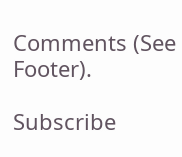Comments (See Footer).

Subscribe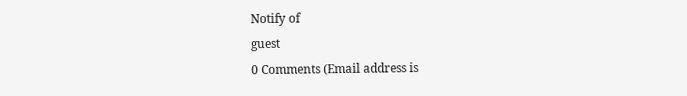Notify of
guest
0 Comments (Email address is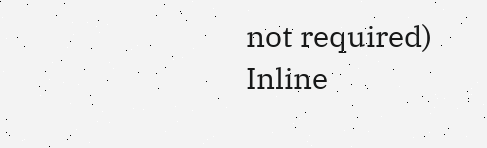not required)
Inline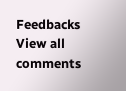Feedbacks
View all comments